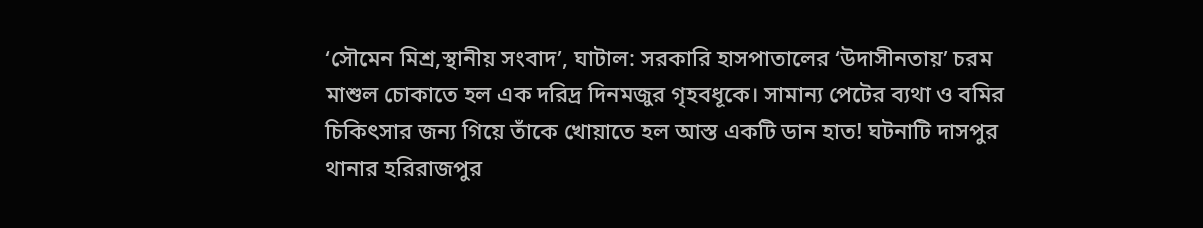‘সৌমেন মিশ্র,স্থানীয় সংবাদ’, ঘাটাল: সরকারি হাসপাতালের ‘উদাসীনতায়’ চরম মাশুল চোকাতে হল এক দরিদ্র দিনমজুর গৃহবধূকে। সামান্য পেটের ব্যথা ও বমির চিকিৎসার জন্য গিয়ে তাঁকে খোয়াতে হল আস্ত একটি ডান হাত! ঘটনাটি দাসপুর থানার হরিরাজপুর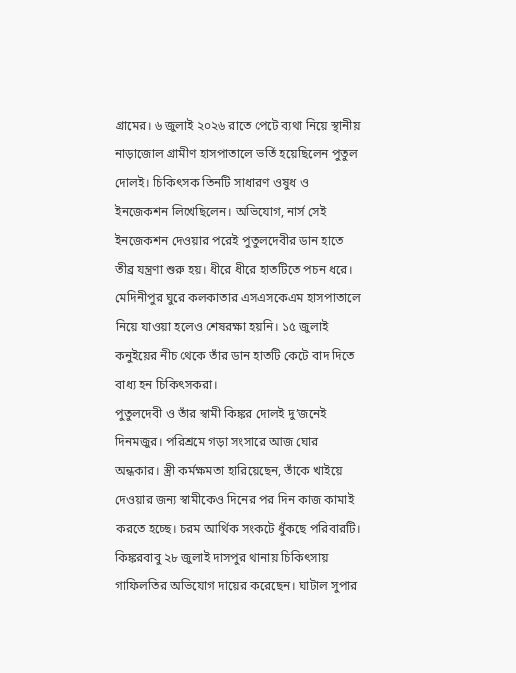গ্রামের। ৬ জুলাই ২০২৬ রাতে পেটে ব্যথা নিয়ে স্থানীয় নাড়াজোল গ্রামীণ হাসপাতালে ভর্তি হয়েছিলেন পুতুল দোলই। চিকিৎসক তিনটি সাধারণ ওষুধ ও ইনজেকশন লিখেছিলেন। অভিযোগ, নার্স সেই ইনজেকশন দেওয়ার পরেই পুতুলদেবীর ডান হাতে তীব্র যন্ত্রণা শুরু হয়। ধীরে ধীরে হাতটিতে পচন ধরে। মেদিনীপুর ঘুরে কলকাতার এসএসকেএম হাসপাতালে নিয়ে যাওয়া হলেও শেষরক্ষা হয়নি। ১৫ জুলাই কনুইয়ের নীচ থেকে তাঁর ডান হাতটি কেটে বাদ দিতে বাধ্য হন চিকিৎসকরা।
পুতুলদেবী ও তাঁর স্বামী কিঙ্কর দোলই দু’জনেই দিনমজুর। পরিশ্রমে গড়া সংসারে আজ ঘোর অন্ধকার। স্ত্রী কর্মক্ষমতা হারিয়েছেন, তাঁকে খাইয়ে দেওয়ার জন্য স্বামীকেও দিনের পর দিন কাজ কামাই করতে হচ্ছে। চরম আর্থিক সংকটে ধুঁকছে পরিবারটি।
কিঙ্করবাবু ২৮ জুলাই দাসপুর থানায় চিকিৎসায় গাফিলতির অভিযোগ দায়ের করেছেন। ঘাটাল সুপার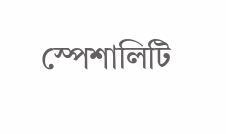স্পেশালিটি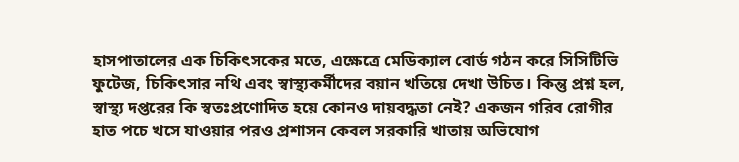হাসপাতালের এক চিকিৎসকের মতে, এক্ষেত্রে মেডিক্যাল বোর্ড গঠন করে সিসিটিভি ফুটেজ, চিকিৎসার নথি এবং স্বাস্থ্যকর্মীদের বয়ান খতিয়ে দেখা উচিত। কিন্তু প্রশ্ন হল, স্বাস্থ্য দপ্তরের কি স্বতঃপ্রণোদিত হয়ে কোনও দায়বদ্ধতা নেই? একজন গরিব রোগীর হাত পচে খসে যাওয়ার পরও প্রশাসন কেবল সরকারি খাতায় অভিযোগ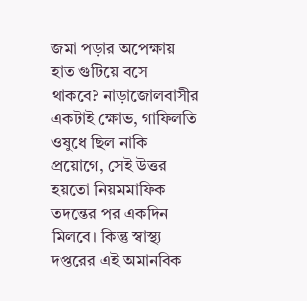জমা পড়ার অপেক্ষায় হাত গুটিয়ে বসে থাকবে? নাড়াজোলবাসীর একটাই ক্ষোভ, গাফিলতি ওষুধে ছিল নাকি প্রয়োগে, সেই উত্তর হয়তো নিয়মমাফিক তদন্তের পর একদিন মিলবে। কিন্তু স্বাস্থ্য দপ্তরের এই অমানবিক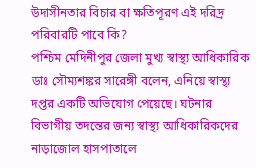উদাসীনতার বিচার বা ক্ষতিপূরণ এই দরিদ্র পরিবারটি পাবে কি?
পশ্চিম মেদিনীপুর জেলা মুখ্য স্বাস্থ্য আধিকারিক ডাঃ সৌম্যশঙ্কর সারেঙ্গী বলেন, এনিয়ে স্বাস্থ্য দপ্তর একটি অভিযোগ পেয়েছে। ঘটনার বিভাগীয় তদন্তের জন্য স্বাস্থ্য আধিকারিকদের নাড়াজোল হাসপাতালে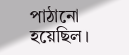পাঠানো হয়েছিল।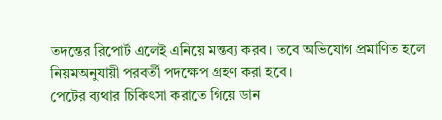তদন্তের রিপোর্ট এলেই এনিয়ে মন্তব্য করব। তবে অভিযোগ প্রমাণিত হলে নিয়মঅনুযায়ী পরবর্তী পদক্ষেপ গ্রহণ করা হবে।
পেটের ব্যথার চিকিৎসা করাতে গিয়ে ডান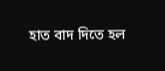হাত বাদ দিতে হল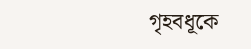গৃহবধূকে